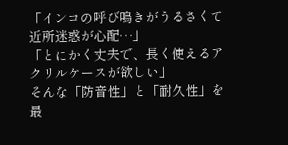「インコの呼び鳴きがうるさくて近所迷惑が心配…」
「とにかく丈夫で、長く使えるアクリルケースが欲しい」
そんな「防音性」と「耐久性」を最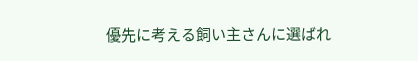優先に考える飼い主さんに選ばれ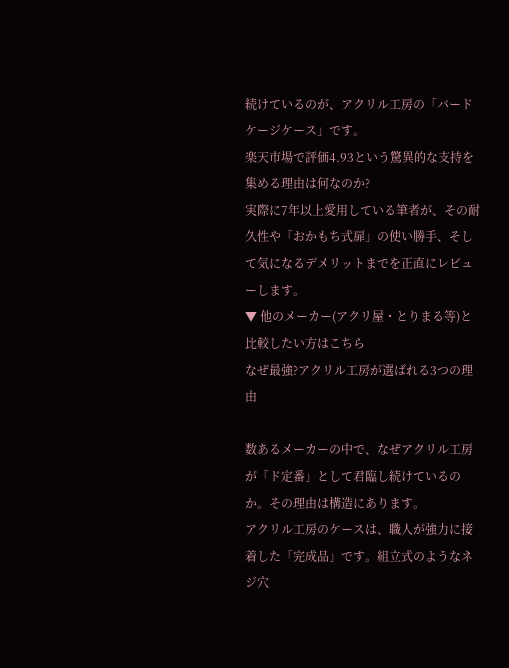続けているのが、アクリル工房の「バードケージケース」です。
楽天市場で評価4.93という驚異的な支持を集める理由は何なのか?
実際に7年以上愛用している筆者が、その耐久性や「おかもち式扉」の使い勝手、そして気になるデメリットまでを正直にレビューします。
▼ 他のメーカー(アクリ屋・とりまる等)と比較したい方はこちら
なぜ最強?アクリル工房が選ばれる3つの理由

数あるメーカーの中で、なぜアクリル工房が「ド定番」として君臨し続けているのか。その理由は構造にあります。
アクリル工房のケースは、職人が強力に接着した「完成品」です。組立式のようなネジ穴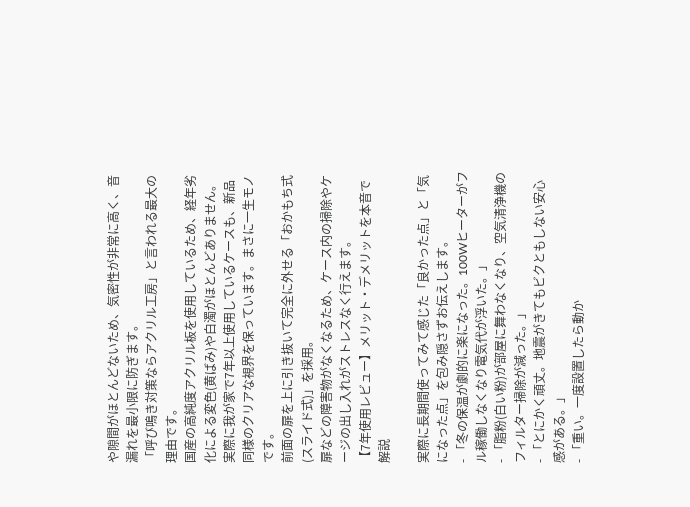や隙間がほとんどないため、気密性が非常に高く、音漏れを最小限に防ぎます。
「呼び鳴き対策ならアクリル工房」と言われる最大の理由です。
国産の高純度アクリル板を使用しているため、経年劣化による変色(黄ばみ)や白濁がほとんどありません。
実際に我が家で7年以上使用しているケースも、新品同様のクリアな視界を保っています。まさに一生モノです。
前面の扉を上に引き抜いて完全に外せる「おかもち式(スライド式)」を採用。
扉などの障害物がなくなるため、ケース内の掃除やケージの出し入れがストレスなく行えます。
【7年使用レビュー】メリット・デメリットを本音で解説

実際に長期間使ってみて感じた「良かった点」と「気になった点」を包み隠さずお伝えします。
- 「冬の保温が劇的に楽になった。100Wヒーターがフル稼働しなくなり電気代が浮いた。」
- 「脂粉(白い粉)が部屋に舞わなくなり、空気清浄機のフィルター掃除が減った。」
- 「とにかく頑丈。地震がきてもビクともしない安心感がある。」
- 「重い。一度設置したら動か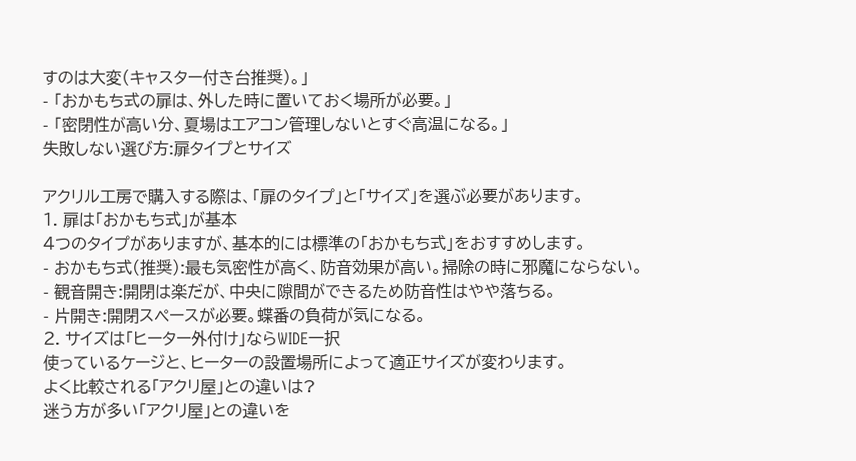すのは大変(キャスター付き台推奨)。」
- 「おかもち式の扉は、外した時に置いておく場所が必要。」
- 「密閉性が高い分、夏場はエアコン管理しないとすぐ高温になる。」
失敗しない選び方:扉タイプとサイズ

アクリル工房で購入する際は、「扉のタイプ」と「サイズ」を選ぶ必要があります。
1. 扉は「おかもち式」が基本
4つのタイプがありますが、基本的には標準の「おかもち式」をおすすめします。
- おかもち式(推奨):最も気密性が高く、防音効果が高い。掃除の時に邪魔にならない。
- 観音開き:開閉は楽だが、中央に隙間ができるため防音性はやや落ちる。
- 片開き:開閉スペースが必要。蝶番の負荷が気になる。
2. サイズは「ヒーター外付け」ならWIDE一択
使っているケージと、ヒーターの設置場所によって適正サイズが変わります。
よく比較される「アクリ屋」との違いは?
迷う方が多い「アクリ屋」との違いを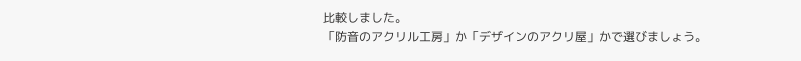比較しました。
「防音のアクリル工房」か「デザインのアクリ屋」かで選びましょう。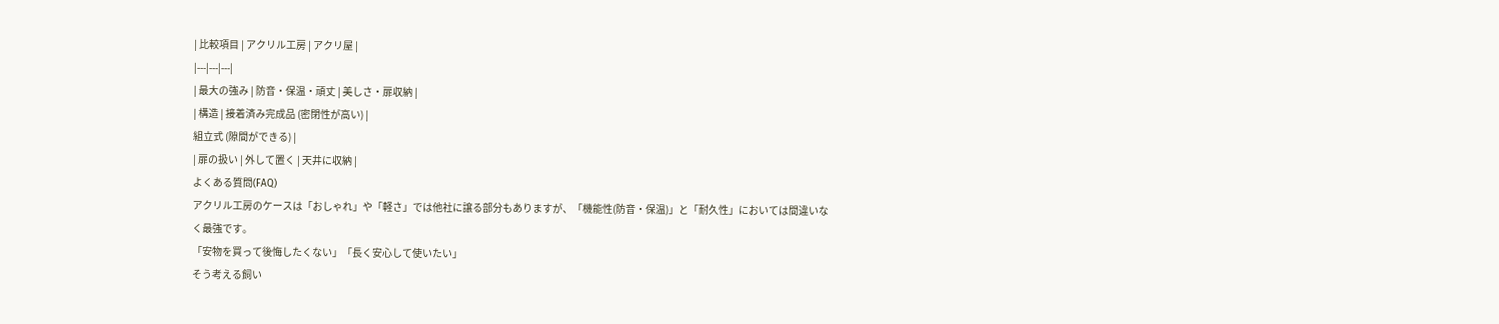| 比較項目 | アクリル工房 | アクリ屋 |
|---|---|---|
| 最大の強み | 防音・保温・頑丈 | 美しさ・扉収納 |
| 構造 | 接着済み完成品 (密閉性が高い) |
組立式 (隙間ができる) |
| 扉の扱い | 外して置く | 天井に収納 |
よくある質問(FAQ)
アクリル工房のケースは「おしゃれ」や「軽さ」では他社に譲る部分もありますが、「機能性(防音・保温)」と「耐久性」においては間違いなく最強です。
「安物を買って後悔したくない」「長く安心して使いたい」
そう考える飼い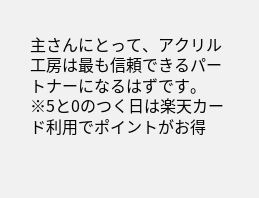主さんにとって、アクリル工房は最も信頼できるパートナーになるはずです。
※5と0のつく日は楽天カード利用でポイントがお得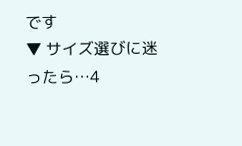です
▼ サイズ選びに迷ったら…4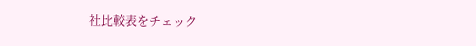社比較表をチェック